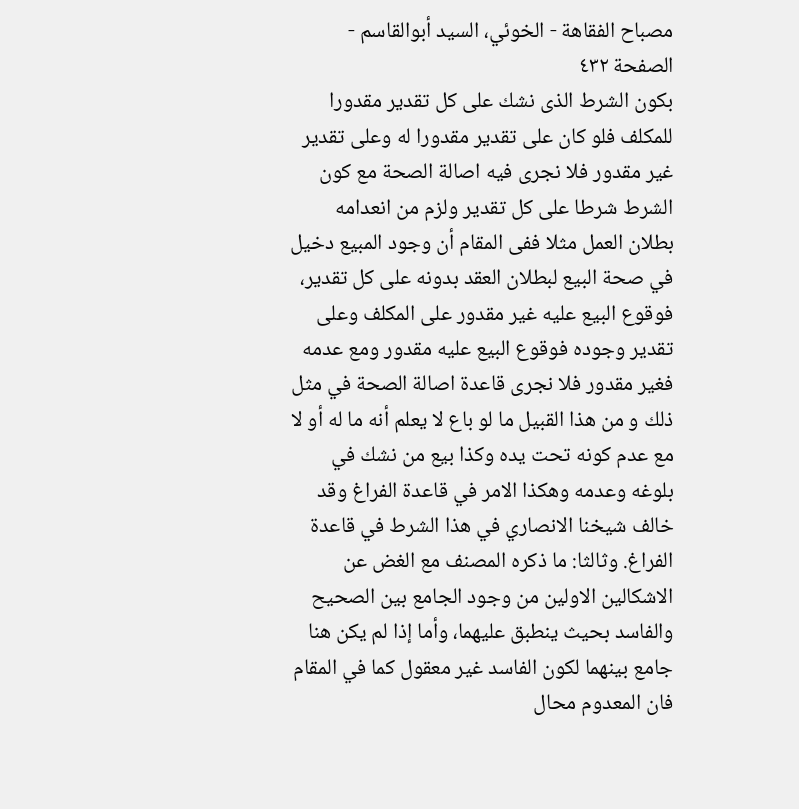مصباح الفقاهة - الخوئي، السيد أبوالقاسم - الصفحة ٤٣٢
بكون الشرط الذى نشك على كل تقدير مقدورا للمكلف فلو كان على تقدير مقدورا له وعلى تقدير غير مقدور فلا نجرى فيه اصالة الصحة مع كون الشرط شرطا على كل تقدير ولزم من انعدامه بطلان العمل مثلا ففى المقام أن وجود المبيع دخيل في صحة البيع لبطلان العقد بدونه على كل تقدير، فوقوع البيع عليه غير مقدور على المكلف وعلى تقدير وجوده فوقوع البيع عليه مقدور ومع عدمه فغير مقدور فلا نجرى قاعدة اصالة الصحة في مثل ذلك و من هذا القبيل ما لو باع لا يعلم أنه ما له أو لا مع عدم كونه تحت يده وكذا بيع من نشك في بلوغه وعدمه وهكذا الامر في قاعدة الفراغ وقد خالف شيخنا الانصاري في هذا الشرط في قاعدة الفراغ. وثالثا: ما ذكره المصنف مع الغض عن الاشكالين الاولين من وجود الجامع بين الصحيح والفاسد بحيث ينطبق عليهما، وأما إذا لم يكن هنا جامع بينهما لكون الفاسد غير معقول كما في المقام فان المعدوم محال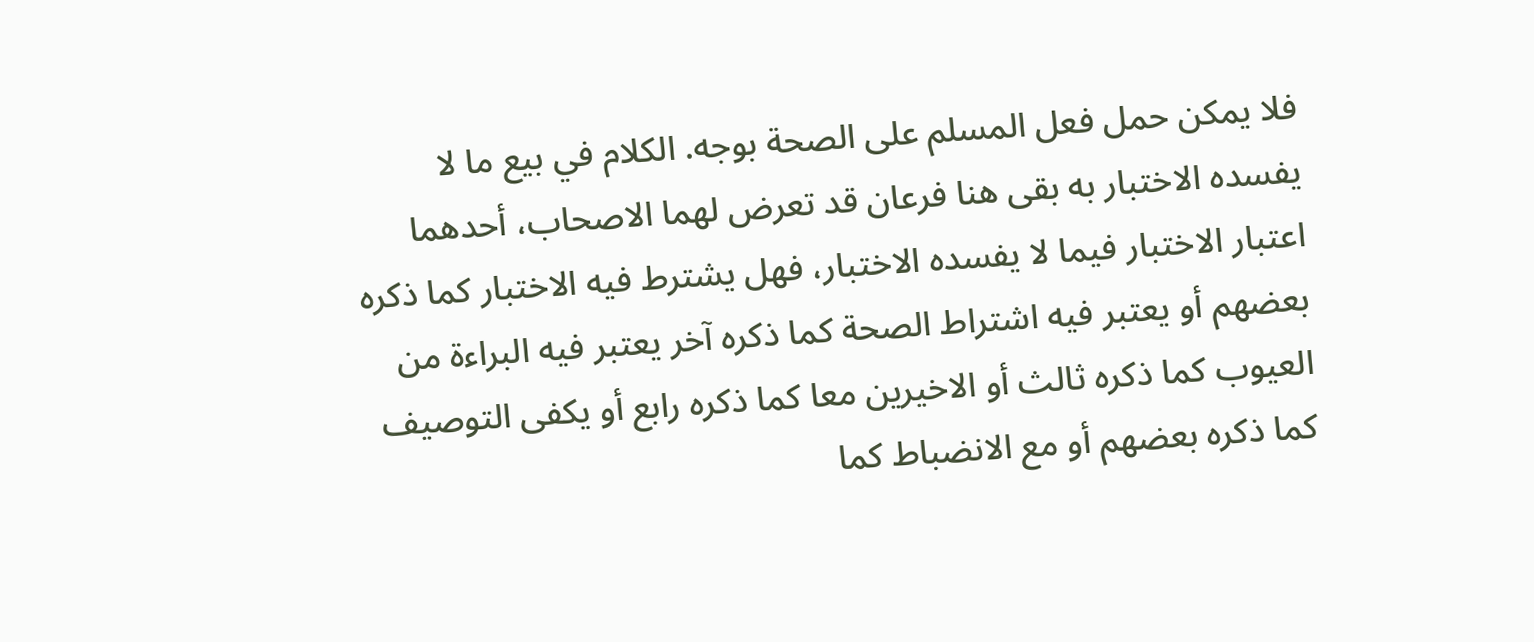فلا يمكن حمل فعل المسلم على الصحة بوجه. الكلام في بيع ما لا يفسده الاختبار به بقى هنا فرعان قد تعرض لهما الاصحاب، أحدهما اعتبار الاختبار فيما لا يفسده الاختبار، فهل يشترط فيه الاختبار كما ذكره بعضهم أو يعتبر فيه اشتراط الصحة كما ذكره آخر يعتبر فيه البراءة من العيوب كما ذكره ثالث أو الاخيرين معا كما ذكره رابع أو يكفى التوصيف كما ذكره بعضهم أو مع الانضباط كما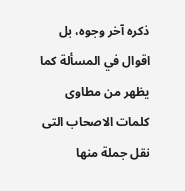ذكره آخر وجوه، بل اقوال في المسألة كما يظهر من مطاوى كلمات الاصحاب التى نقل جملة منها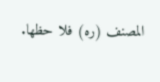المصنف (ره) فلا حظها.